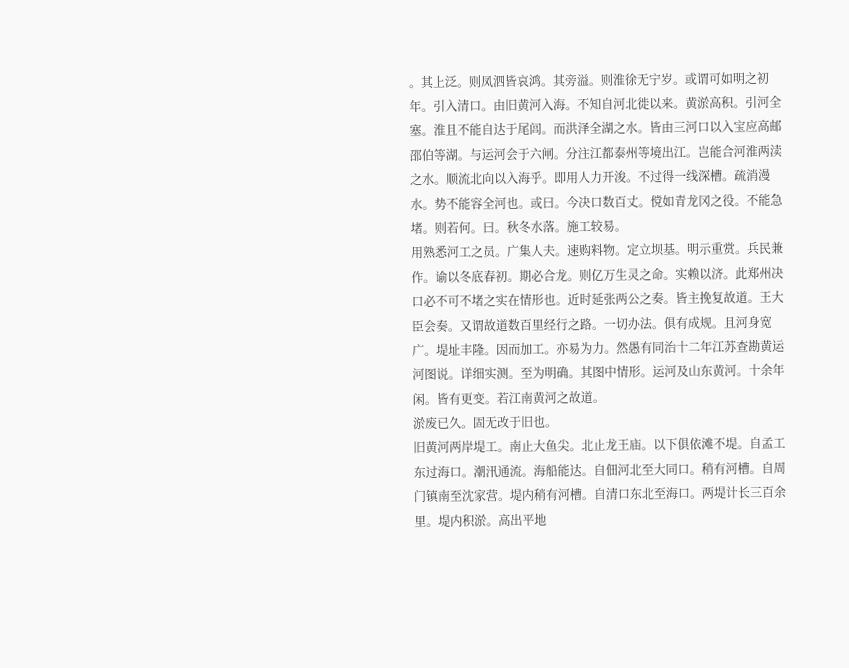。其上泛。则凤泗皆哀鸿。其旁溢。则淮徐无宁岁。或谓可如明之初年。引入清口。由旧黄河入海。不知自河北徙以来。黄淤高积。引河全塞。淮且不能自达于尾闾。而洪泽全湖之水。皆由三河口以入宝应高邮邵伯等湖。与运河会于六闸。分注江都泰州等境出江。岂能合河淮两渎之水。顺流北向以入海乎。即用人力开浚。不过得一线深槽。疏消漫水。势不能容全河也。或曰。今决口数百丈。傥如青龙冈之役。不能急堵。则若何。曰。秋冬水落。施工较易。
用熟悉河工之员。广集人夫。速购料物。定立坝基。明示重赏。兵民兼作。谕以冬底春初。期必合龙。则亿万生灵之命。实赖以济。此郑州决口必不可不堵之实在情形也。近时延张两公之奏。皆主挽复故道。王大臣会奏。又谓故道数百里经行之路。一切办法。俱有成规。且河身宽广。堤址丰隆。因而加工。亦易为力。然愚有同治十二年江苏查勘黄运河图说。详细实测。至为明确。其图中情形。运河及山东黄河。十余年闲。皆有更变。若江南黄河之故道。
淤废已久。固无改于旧也。
旧黄河两岸堤工。南止大鱼尖。北止龙王庙。以下俱依滩不堤。自孟工东过海口。潮汛通流。海船能达。自佃河北至大同口。稍有河槽。自周门镇南至沈家营。堤内稍有河槽。自清口东北至海口。两堤计长三百余里。堤内积淤。高出平地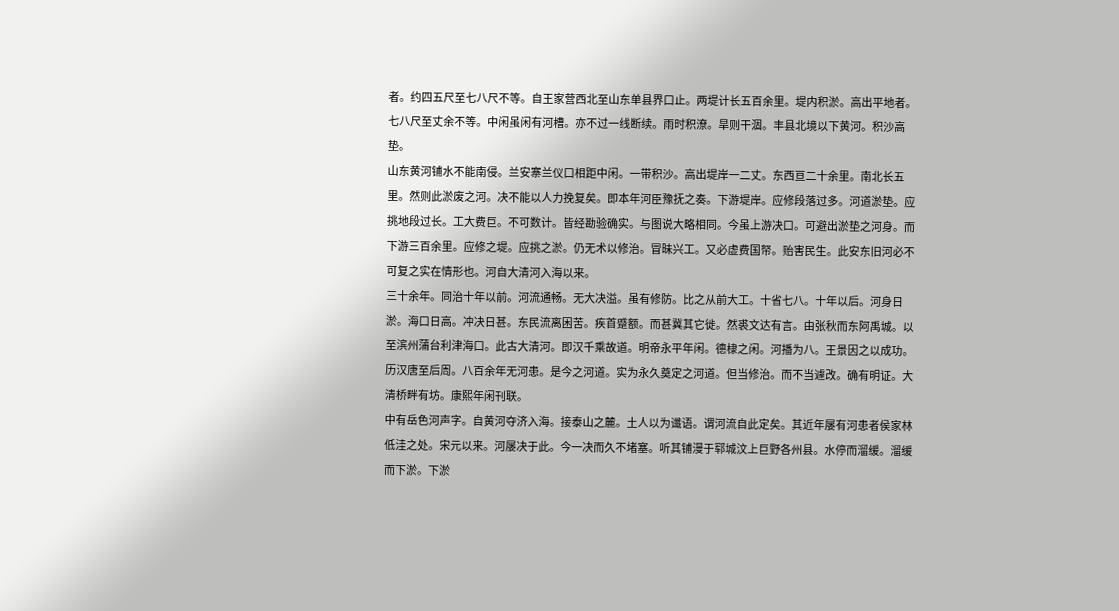者。约四五尺至七八尺不等。自王家营西北至山东单县界口止。两堤计长五百余里。堤内积淤。高出平地者。七八尺至丈余不等。中闲虽闲有河槽。亦不过一线断续。雨时积潦。旱则干涸。丰县北境以下黄河。积沙高垫。
山东黄河铺水不能南侵。兰安寨兰仪口相距中闲。一带积沙。高出堤岸一二丈。东西亘二十余里。南北长五里。然则此淤废之河。决不能以人力挽复矣。即本年河臣豫抚之奏。下游堤岸。应修段落过多。河道淤垫。应挑地段过长。工大费巨。不可数计。皆经勘验确实。与图说大略相同。今虽上游决口。可避出淤垫之河身。而下游三百余里。应修之堤。应挑之淤。仍无术以修治。冒昧兴工。又必虚费国帑。贻害民生。此安东旧河必不可复之实在情形也。河自大清河入海以来。
三十余年。同治十年以前。河流通畅。无大决溢。虽有修防。比之从前大工。十省七八。十年以后。河身日淤。海口日高。冲决日甚。东民流离困苦。疾首蹙额。而甚冀其它徙。然裘文达有言。由张秋而东阿禹城。以至滨州蒲台利津海口。此古大清河。即汉千乘故道。明帝永平年闲。德棣之闲。河播为八。王景因之以成功。历汉唐至后周。八百余年无河患。是今之河道。实为永久奠定之河道。但当修治。而不当遽改。确有明证。大清桥畔有坊。康熙年闲刊联。
中有岳色河声字。自黄河夺济入海。接泰山之麓。土人以为谶语。谓河流自此定矣。其近年屡有河患者侯家林低洼之处。宋元以来。河屡决于此。今一决而久不堵塞。听其铺漫于郓城汶上巨野各州县。水停而溜缓。溜缓而下淤。下淤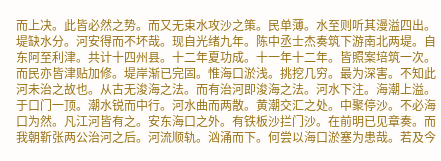而上决。此皆必然之势。而又无束水攻沙之策。民单薄。水至则听其漫溢四出。堤缺水分。河安得而不坏哉。现自光绪九年。陈中丞士杰奏筑下游南北两堤。自东阿至利津。共计十四州县。十二年夏功成。十一年十二年。皆照案培筑一次。
而民亦皆津贴加修。堤岸渐已完固。惟海口淤浅。挑挖几穷。最为深害。不知此河未治之故也。从古无浚海之法。而有治河即浚海之法。河水下注。海潮上溢。于口门一顶。潮水锐而中行。河水曲而两散。黄潮交汇之处。中聚停沙。不必海口为然。凡江河皆有之。安东海口之外。有铁板沙拦门沙。在前明已见章奏。而我朝靳张两公治河之后。河流顺轨。汹涌而下。何尝以海口淤塞为患哉。若及今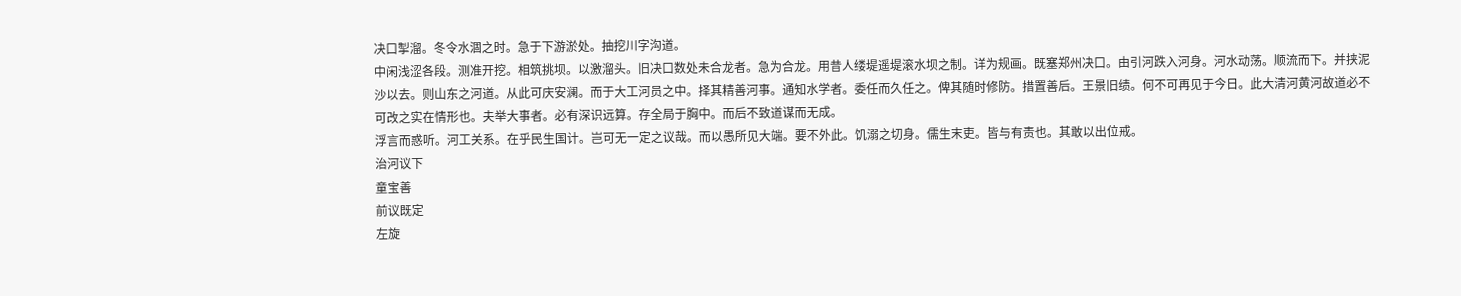决口掣溜。冬令水涸之时。急于下游淤处。抽挖川字沟道。
中闲浅涩各段。测准开挖。相筑挑坝。以激溜头。旧决口数处未合龙者。急为合龙。用昔人缕堤遥堤滚水坝之制。详为规画。既塞郑州决口。由引河跌入河身。河水动荡。顺流而下。并挟泥沙以去。则山东之河道。从此可庆安澜。而于大工河员之中。择其精善河事。通知水学者。委任而久任之。俾其随时修防。措置善后。王景旧绩。何不可再见于今日。此大清河黄河故道必不可改之实在情形也。夫举大事者。必有深识远算。存全局于胸中。而后不致道谋而无成。
浮言而惑听。河工关系。在乎民生国计。岂可无一定之议哉。而以愚所见大端。要不外此。饥溺之切身。儒生末吏。皆与有责也。其敢以出位戒。
治河议下
童宝善
前议既定
左旋